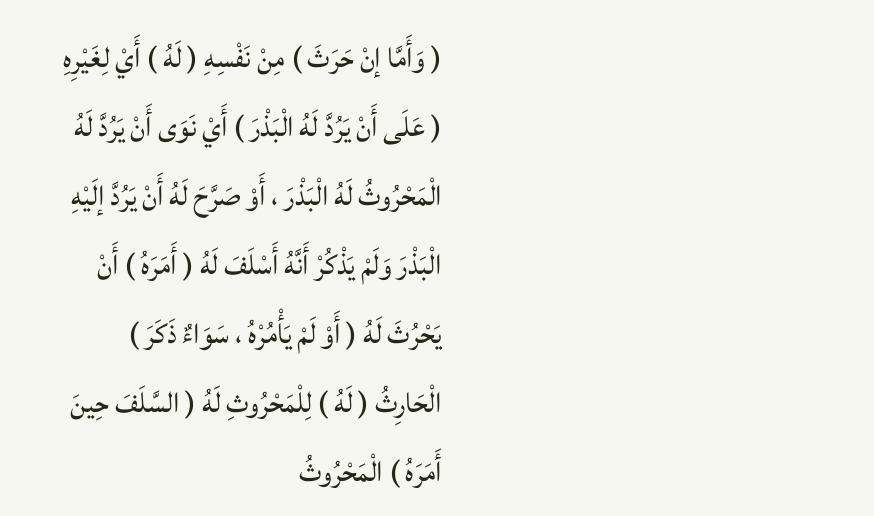( وَأَمَّا إنْ حَرَثَ ) مِنْ نَفْسِهِ ( لَهُ ) أَيْ لِغَيْرِهِ ( عَلَى أَنْ يَرُدَّ لَهُ الْبَذْرَ ) أَيْ نَوَى أَنْ يَرُدَّ لَهُ الْمَحْرُوثُ لَهُ الْبَذْرَ ، أَوْ صَرَّحَ لَهُ أَنْ يَرُدَّ إلَيْهِ الْبَذْرَ وَلَمْ يَذْكُرْ أَنَّهُ أَسْلَفَ لَهُ ( أَمَرَهُ ) أَنْ يَحْرُثَ لَهُ ( أَوْ لَمْ يَأْمُرْهُ ، سَوَاءٌ ذَكَرَ ) الْحَارِثُ ( لَهُ ) لِلْمَحْرُوثِ لَهُ ( السَّلَفَ حِينَ أَمَرَهُ ) الْمَحْرُوثُ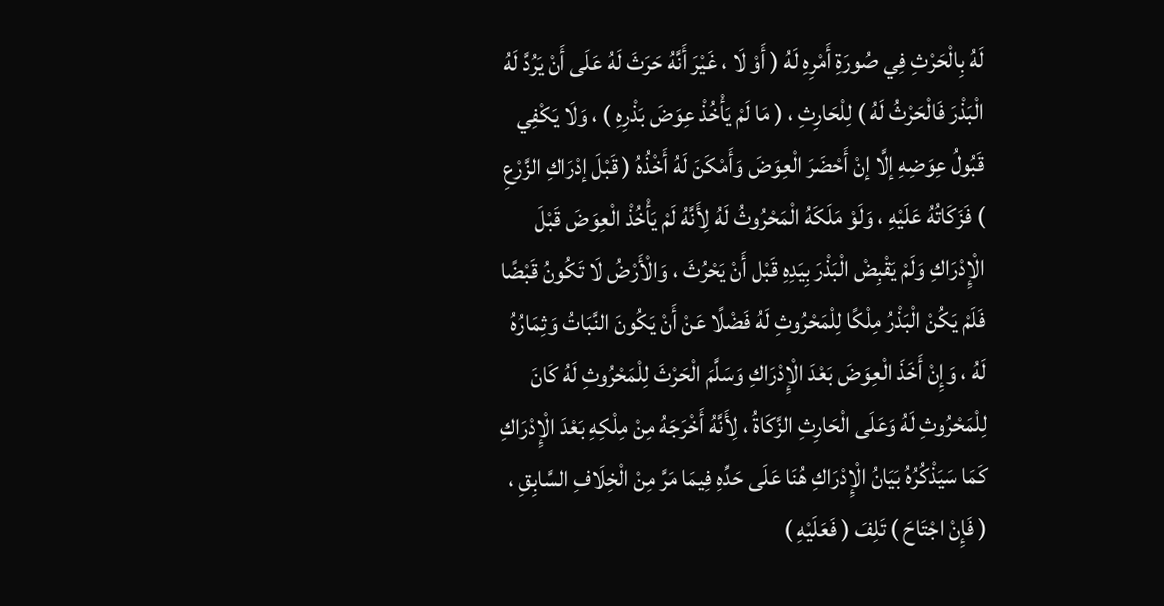لَهُ بِالْحَرْثِ فِي صُورَةِ أَمْرِهِ لَهُ ( أَوْ لَا ، غَيْرَ أَنَّهُ حَرَثَ لَهُ عَلَى أَنْ يَرُدَّ لَهُ الْبَذْرَ فَالْحَرْثُ لَهُ ) لِلْحَارِثِ ، ( مَا لَمْ يَأْخُذْ عِوَضَ بَذْرِهِ ) ، وَلَا يَكْفِي قَبُولُ عِوَضِهِ إلَّا إنْ أَحْضَرَ الْعِوَضَ وَأَمْكَنَ لَهُ أَخْذُهُ ( قَبْلَ إدْرَاكِ الزَّرْعِ ) فَزَكَاتُهُ عَلَيْهِ ، وَلَوْ مَلَكَهُ الْمَحْرُوثُ لَهُ لِأَنَّهُ لَمْ يَأْخُذْ الْعِوَضَ قَبْلَ الْإِدْرَاكِ وَلَمْ يَقْبِضْ الْبَذْرَ بِيَدِهِ قَبْل أَنْ يَحْرُثَ ، وَالْأَرْضُ لَا تَكُونُ قَبْضًا فَلَمْ يَكُنْ الْبَذْرُ مِلْكًا لِلْمَحْرُوثِ لَهُ فَضْلًا عَنْ أَنْ يَكُونَ النَّبَاتُ وَثِمَارُهُ لَهُ ، وَإِنْ أَخَذَ الْعِوَضَ بَعْدَ الْإِدْرَاكِ وَسَلَّمَ الْحَرْثَ لِلْمَحْرُوثِ لَهُ كَانَ لِلْمَحْرُوثِ لَهُ وَعَلَى الْحَارِثِ الزَّكَاةُ ، لِأَنَّهُ أَخْرَجَهُ مِنْ مِلْكِهِ بَعْدَ الْإِدْرَاكِ كَمَا سَيَذْكُرُهُ بَيَانُ الْإِدْرَاكِ هُنَا عَلَى حَدِّهِ فِيمَا مَرَّ مِنْ الْخِلَافِ السَّابِقِ ، ( فَإِنْ اجْتَاحَ ) تَلِفَ ( فَعَلَيْهِ )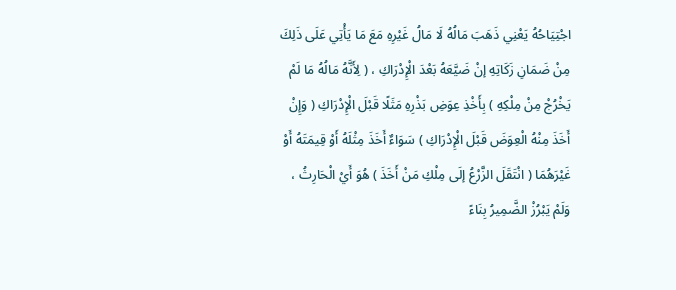اجْتِيَاحُهُ يَعْنِي ذَهَبَ مَالُهُ لَا مَالُ غَيْرِهِ مَعَ مَا يَأْتِي عَلَى ذَلِكَ مِنْ ضَمَانِ زَكَاتِهِ إنْ ضَيَّعَهُ بَعْدَ الْإِدْرَاكِ ، ( لِأَنَّهُ مَالُهُ مَا لَمْ يَخْرُجْ مِنْ مِلْكِهِ ) بِأَخْذِ عِوَضِ بَذْرِهِ مَثَلًا قَبْلَ الْإِدْرَاكِ ( وَإِنْ أَخَذَ مِنْهُ الْعِوَضَ قَبْلَ الْإِدْرَاكِ ) سَوَاءٌ أَخَذَ مِثْلَهُ أَوْ قِيمَتَهُ أَوْ غَيْرَهُمَا ( انْتَقَلَ الزَّرْعُ إلَى مِلْكِ مَنْ أَخَذَ ) هُوَ أَيْ الْحَارِثُ ، وَلَمْ يَبْرُزْ الضَّمِيرُ بِنَاءً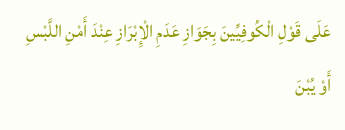عَلَى قَوْلِ الْكُوفِيِّينَ بِجَوَازِ عَدَمِ الْإِبْرَازِ عِنْدَ أَمْنِ اللَّبْسِ أَوْ يُبْنَ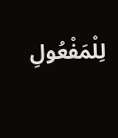لِلْمَفْعُولِ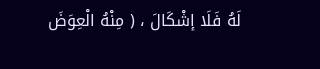لَهُ فَلَا إشْكَالَ ، ( مِنْهُ الْعِوَضَ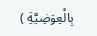بِالْعِوَضِيَّةِ )